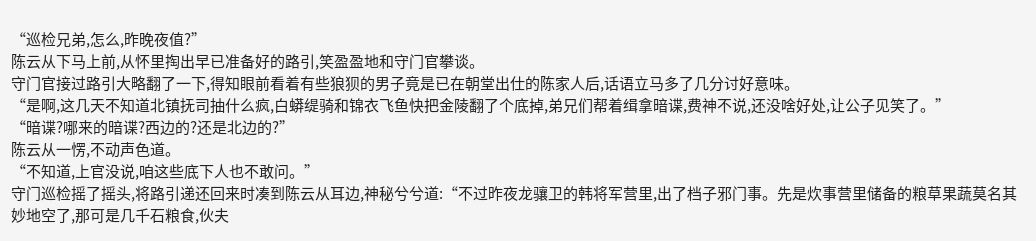“巡检兄弟,怎么,昨晚夜值?”
陈云从下马上前,从怀里掏出早已准备好的路引,笑盈盈地和守门官攀谈。
守门官接过路引大略翻了一下,得知眼前看着有些狼狈的男子竟是已在朝堂出仕的陈家人后,话语立马多了几分讨好意味。
“是啊,这几天不知道北镇抚司抽什么疯,白蟒缇骑和锦衣飞鱼快把金陵翻了个底掉,弟兄们帮着缉拿暗谍,费神不说,还没啥好处,让公子见笑了。”
“暗谍?哪来的暗谍?西边的?还是北边的?”
陈云从一愣,不动声色道。
“不知道,上官没说,咱这些底下人也不敢问。”
守门巡检摇了摇头,将路引递还回来时凑到陈云从耳边,神秘兮兮道:“不过昨夜龙骧卫的韩将军营里,出了档子邪门事。先是炊事营里储备的粮草果蔬莫名其妙地空了,那可是几千石粮食,伙夫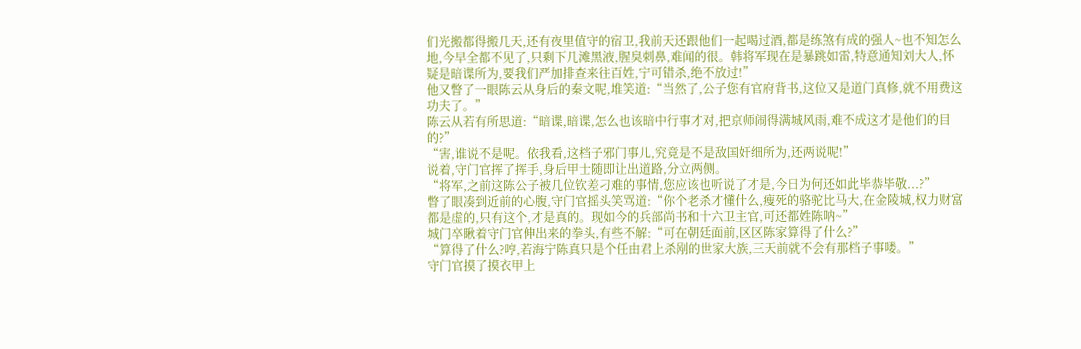们光搬都得搬几天,还有夜里值守的宿卫,我前天还跟他们一起喝过酒,都是练煞有成的强人~也不知怎么地,今早全都不见了,只剩下几滩黑液,腥臭刺鼻,难闻的很。韩将军现在是暴跳如雷,特意通知刘大人,怀疑是暗谍所为,要我们严加排查来往百姓,宁可错杀,绝不放过!”
他又瞥了一眼陈云从身后的秦文呢,堆笑道:“当然了,公子您有官府背书,这位又是道门真修,就不用费这功夫了。”
陈云从若有所思道:“暗谍,暗谍,怎么也该暗中行事才对,把京师闹得满城风雨,难不成这才是他们的目的?”
“害,谁说不是呢。依我看,这档子邪门事儿,究竟是不是敌国奸细所为,还两说呢!”
说着,守门官挥了挥手,身后甲士随即让出道路,分立两侧。
“将军,之前这陈公子被几位钦差刁难的事情,您应该也听说了才是,今日为何还如此毕恭毕敬...?”
瞥了眼凑到近前的心腹,守门官摇头笑骂道:“你个老杀才懂什么,瘦死的骆驼比马大,在金陵城,权力财富都是虚的,只有这个,才是真的。现如今的兵部尚书和十六卫主官,可还都姓陈呐~”
城门卒瞅着守门官伸出来的拳头,有些不解:“可在朝廷面前,区区陈家算得了什么?”
“算得了什么?哼,若海宁陈真只是个任由君上杀剐的世家大族,三天前就不会有那档子事喽。”
守门官摸了摸衣甲上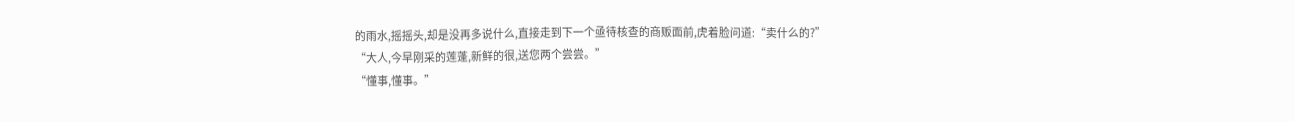的雨水,摇摇头,却是没再多说什么,直接走到下一个亟待核查的商贩面前,虎着脸问道:“卖什么的?”
“大人,今早刚采的莲蓬,新鲜的很,送您两个尝尝。”
“懂事,懂事。”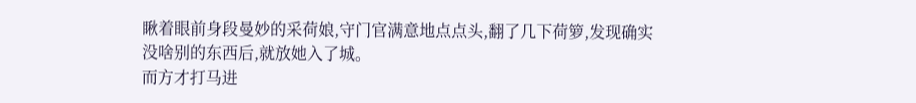瞅着眼前身段曼妙的采荷娘,守门官满意地点点头,翻了几下荷箩,发现确实没啥别的东西后,就放她入了城。
而方才打马进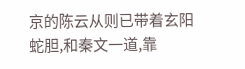京的陈云从则已带着玄阳蛇胆,和秦文一道,靠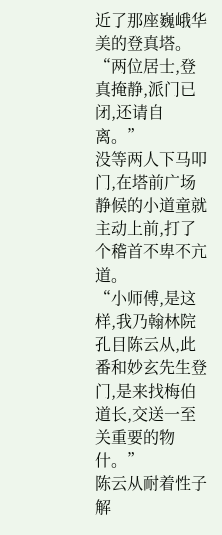近了那座巍峨华美的登真塔。
“两位居士,登真掩静,派门已闭,还请自离。”
没等两人下马叩门,在塔前广场静候的小道童就主动上前,打了个稽首不卑不亢道。
“小师傅,是这样,我乃翰林院孔目陈云从,此番和妙玄先生登门,是来找梅伯道长,交送一至关重要的物什。”
陈云从耐着性子解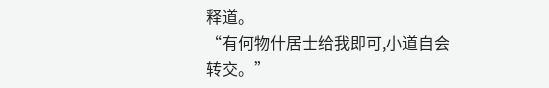释道。
“有何物什居士给我即可,小道自会转交。”